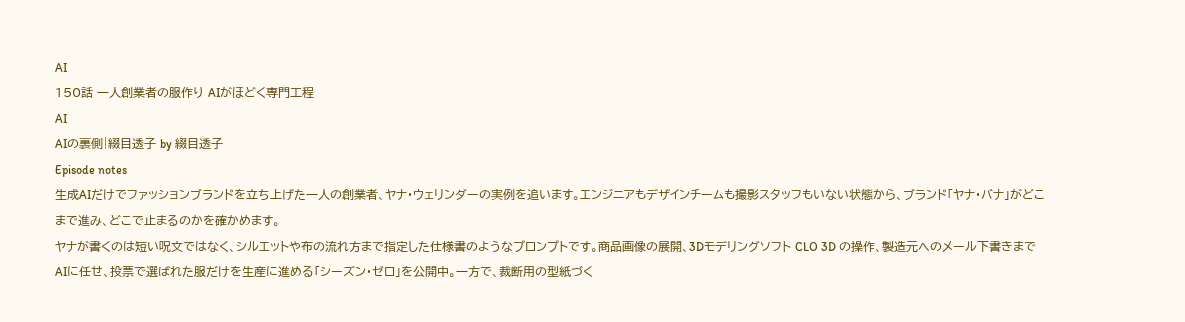AI
150話 一人創業者の服作り AIがほどく専門工程
AI
AIの裏側|綴目透子 by 綴目透子
Episode notes
生成AIだけでファッションブランドを立ち上げた一人の創業者、ヤナ・ウェリンダーの実例を追います。エンジニアもデザインチームも撮影スタッフもいない状態から、ブランド「ヤナ・バナ」がどこまで進み、どこで止まるのかを確かめます。
ヤナが書くのは短い呪文ではなく、シルエットや布の流れ方まで指定した仕様書のようなプロンプトです。商品画像の展開、3Dモデリングソフト CLO 3D の操作、製造元へのメール下書きまでAIに任せ、投票で選ばれた服だけを生産に進める「シーズン・ゼロ」を公開中。一方で、裁断用の型紙づく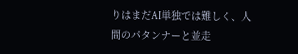りはまだAI単独では難しく、人間のパタンナーと並走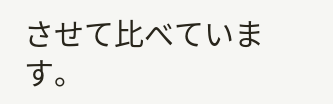させて比べています。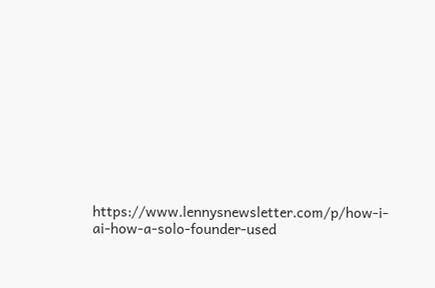https://www.lennysnewsletter.com/p/how-i-ai-how-a-solo-founder-used